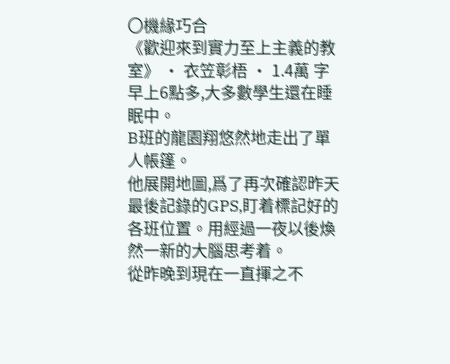〇機緣巧合
《歡迎來到實力至上主義的教室》 · 衣笠彰梧 · 1.4萬 字
早上6點多,大多數學生還在睡眠中。
B班的龍園翔悠然地走出了單人帳篷。
他展開地圖,爲了再次確認昨天最後記錄的GPS,盯着標記好的各班位置。用經過一夜以後煥然一新的大腦思考着。
從昨晚到現在一直揮之不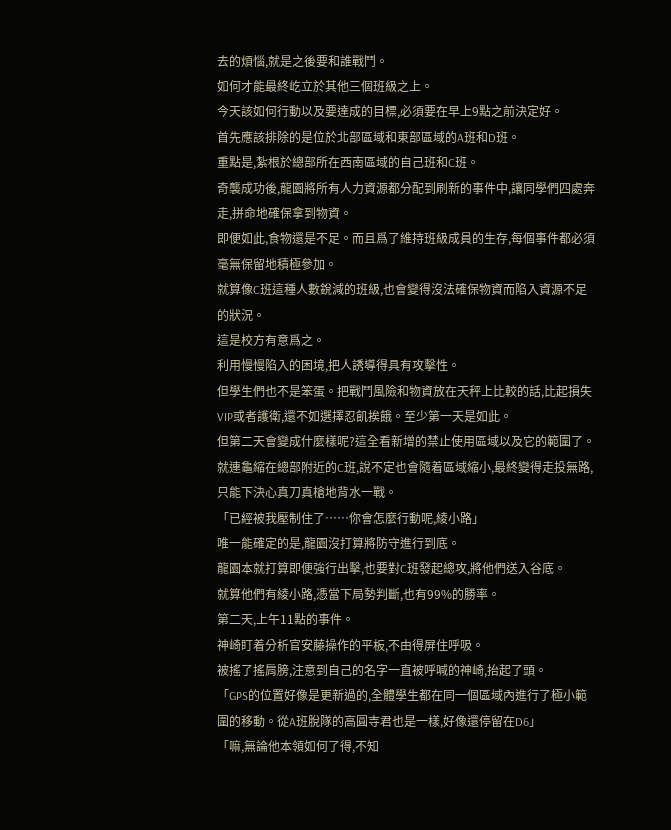去的煩惱,就是之後要和誰戰鬥。
如何才能最終屹立於其他三個班級之上。
今天該如何行動以及要達成的目標,必須要在早上9點之前決定好。
首先應該排除的是位於北部區域和東部區域的A班和D班。
重點是,紮根於總部所在西南區域的自己班和C班。
奇襲成功後,龍園將所有人力資源都分配到刷新的事件中,讓同學們四處奔走,拼命地確保拿到物資。
即便如此,食物還是不足。而且爲了維持班級成員的生存,每個事件都必須毫無保留地積極參加。
就算像C班這種人數銳減的班級,也會變得沒法確保物資而陷入資源不足的狀況。
這是校方有意爲之。
利用慢慢陷入的困境,把人誘導得具有攻擊性。
但學生們也不是笨蛋。把戰鬥風險和物資放在天秤上比較的話,比起損失VIP或者護衛,還不如選擇忍飢挨餓。至少第一天是如此。
但第二天會變成什麼樣呢?這全看新增的禁止使用區域以及它的範圍了。
就連龜縮在總部附近的C班,說不定也會隨着區域縮小,最終變得走投無路,只能下決心真刀真槍地背水一戰。
「已經被我壓制住了……你會怎麼行動呢,綾小路」
唯一能確定的是,龍園沒打算將防守進行到底。
龍園本就打算即便強行出擊,也要對C班發起總攻,將他們送入谷底。
就算他們有綾小路,憑當下局勢判斷,也有99%的勝率。
第二天,上午11點的事件。
神崎盯着分析官安藤操作的平板,不由得屏住呼吸。
被搖了搖肩膀,注意到自己的名字一直被呼喊的神崎,抬起了頭。
「GPS的位置好像是更新過的,全體學生都在同一個區域內進行了極小範圍的移動。從A班脫隊的高圓寺君也是一樣,好像還停留在D6」
「嘛,無論他本領如何了得,不知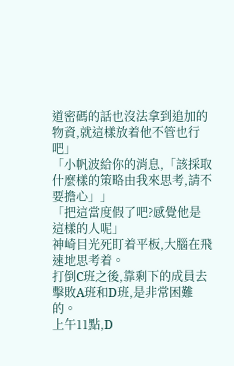道密碼的話也沒法拿到追加的物資,就這樣放着他不管也行吧」
「小帆波給你的消息,「該採取什麼樣的策略由我來思考,請不要擔心」」
「把這當度假了吧?感覺他是這樣的人呢」
神崎目光死盯着平板,大腦在飛速地思考着。
打倒C班之後,靠剩下的成員去擊敗A班和D班,是非常困難的。
上午11點,D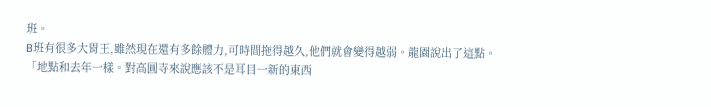班。
B班有很多大胃王,雖然現在還有多餘體力,可時間拖得越久,他們就會變得越弱。龍園說出了這點。
「地點和去年一樣。對高圓寺來說應該不是耳目一新的東西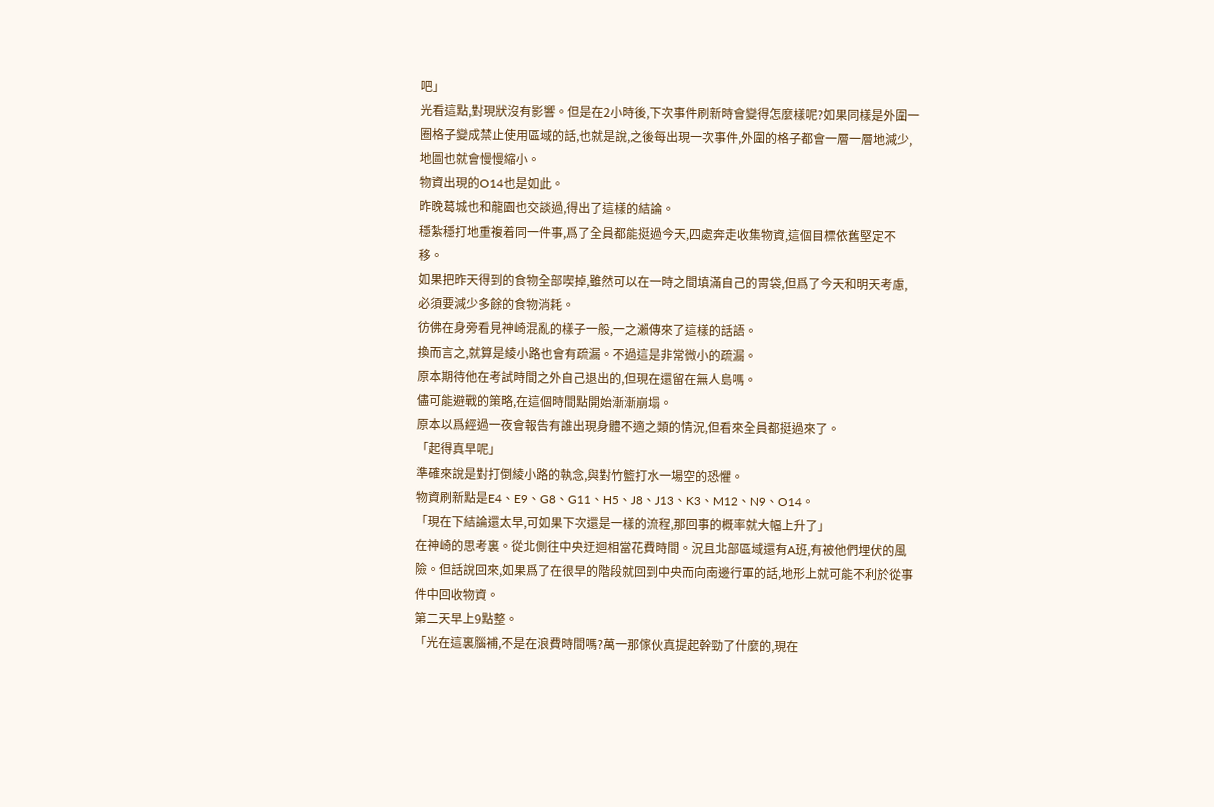吧」
光看這點,對現狀沒有影響。但是在2小時後,下次事件刷新時會變得怎麼樣呢?如果同樣是外圍一圈格子變成禁止使用區域的話,也就是說,之後每出現一次事件,外圍的格子都會一層一層地減少,地圖也就會慢慢縮小。
物資出現的O14也是如此。
昨晚葛城也和龍園也交談過,得出了這樣的結論。
穩紮穩打地重複着同一件事,爲了全員都能挺過今天,四處奔走收集物資,這個目標依舊堅定不移。
如果把昨天得到的食物全部喫掉,雖然可以在一時之間填滿自己的胃袋,但爲了今天和明天考慮,必須要減少多餘的食物消耗。
彷佛在身旁看見神崎混亂的樣子一般,一之瀨傳來了這樣的話語。
換而言之,就算是綾小路也會有疏漏。不過這是非常微小的疏漏。
原本期待他在考試時間之外自己退出的,但現在還留在無人島嗎。
儘可能避戰的策略,在這個時間點開始漸漸崩塌。
原本以爲經過一夜會報告有誰出現身體不適之類的情況,但看來全員都挺過來了。
「起得真早呢」
準確來說是對打倒綾小路的執念,與對竹籃打水一場空的恐懼。
物資刷新點是E4、E9、G8、G11、H5、J8、J13、K3、M12、N9、O14。
「現在下結論還太早,可如果下次還是一樣的流程,那回事的概率就大幅上升了」
在神崎的思考裏。從北側往中央迂迴相當花費時間。況且北部區域還有A班,有被他們埋伏的風險。但話說回來,如果爲了在很早的階段就回到中央而向南邊行軍的話,地形上就可能不利於從事件中回收物資。
第二天早上9點整。
「光在這裏腦補,不是在浪費時間嗎?萬一那傢伙真提起幹勁了什麼的,現在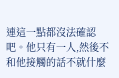連這一點都沒法確認吧。他只有一人,然後不和他接觸的話不就什麼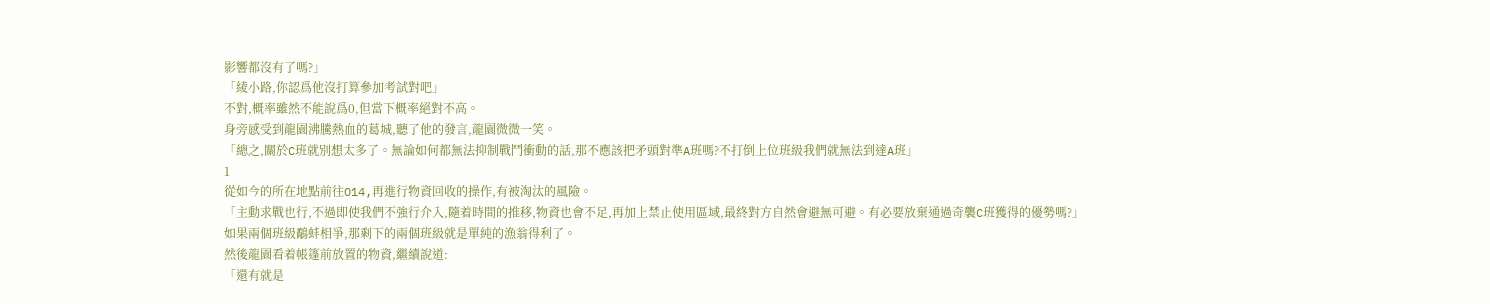影響都沒有了嗎?」
「綾小路,你認爲他沒打算參加考試對吧」
不對,概率雖然不能說爲0,但當下概率絕對不高。
身旁感受到龍園沸騰熱血的葛城,聽了他的發言,龍園微微一笑。
「總之,關於C班就別想太多了。無論如何都無法抑制戰鬥衝動的話,那不應該把矛頭對準A班嗎?不打倒上位班級我們就無法到達A班」
1
從如今的所在地點前往O14,再進行物資回收的操作,有被淘汰的風險。
「主動求戰也行,不過即使我們不強行介入,隨着時間的推移,物資也會不足,再加上禁止使用區域,最終對方自然會避無可避。有必要放棄通過奇襲C班獲得的優勢嗎?」
如果兩個班級鷸蚌相爭,那剩下的兩個班級就是單純的漁翁得利了。
然後龍園看着帳篷前放置的物資,繼續說道:
「還有就是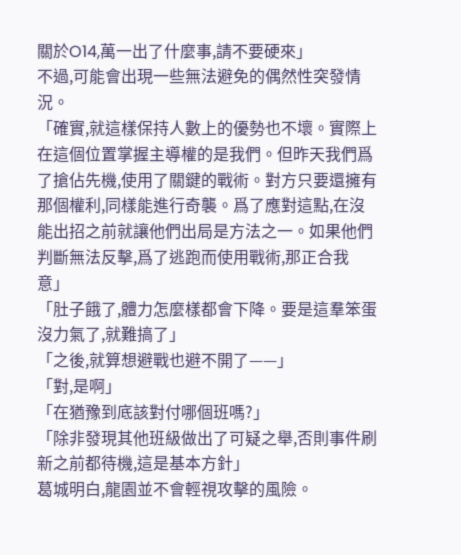關於O14,萬一出了什麼事,請不要硬來」
不過,可能會出現一些無法避免的偶然性突發情況。
「確實,就這樣保持人數上的優勢也不壞。實際上在這個位置掌握主導權的是我們。但昨天我們爲了搶佔先機,使用了關鍵的戰術。對方只要還擁有那個權利,同樣能進行奇襲。爲了應對這點,在沒能出招之前就讓他們出局是方法之一。如果他們判斷無法反擊,爲了逃跑而使用戰術,那正合我意」
「肚子餓了,體力怎麼樣都會下降。要是這羣笨蛋沒力氣了,就難搞了」
「之後,就算想避戰也避不開了——」
「對,是啊」
「在猶豫到底該對付哪個班嗎?」
「除非發現其他班級做出了可疑之舉,否則事件刷新之前都待機,這是基本方針」
葛城明白,龍園並不會輕視攻擊的風險。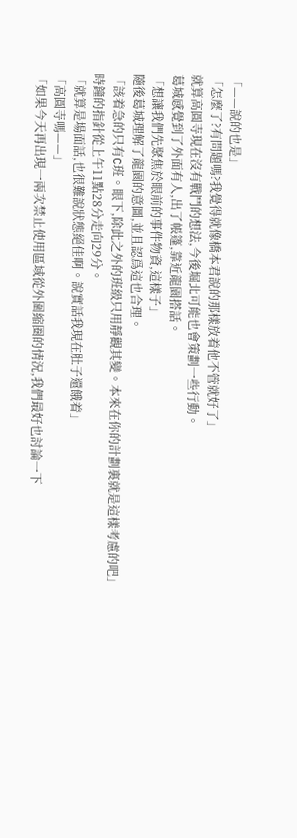「——說的也是」
「怎麼了?有問題嗎?我覺得就像橋本君說的那樣放着他不管就好了」
就算高圓寺現在沒有戰鬥的想法,今後堀北可能也會策劃一些行動。
葛城感覺到了外面有人,出了帳篷,靠近龍園搭話。
「想讓我們先聚焦於眼前的事件物資,這樣子」
隨後葛城理解了龍園的意圖,並且認爲這也合理。
「該着急的只有C班。眼下,除此之外的班級只用靜觀其變。本來在你的計劃裏就是這樣考慮的吧」
時鐘的指針從上午11點28分走向29分。
「就算是場面話,也很難說狀態絕佳啊。說實話我現在肚子還餓着」
「高圓寺嗎——」
「如果今天再出現一兩次禁止使用區域從外圍縮圈的情況,我們最好也討論一下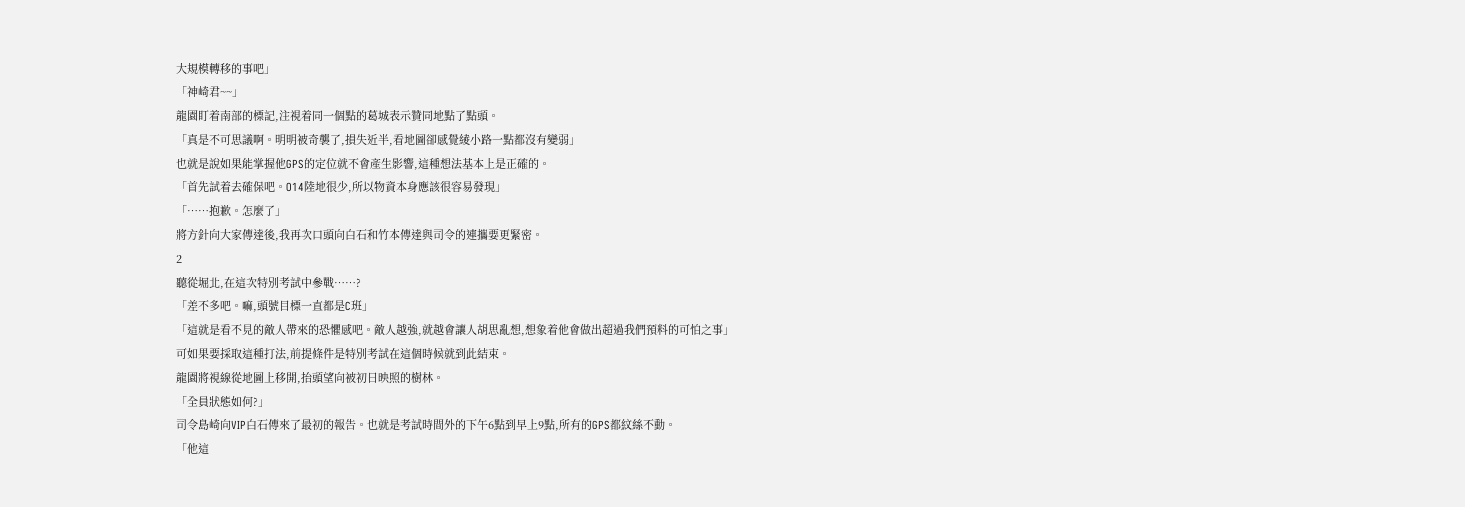大規模轉移的事吧」
「神崎君~~」
龍園盯着南部的標記,注視着同一個點的葛城表示贊同地點了點頭。
「真是不可思議啊。明明被奇襲了,損失近半,看地圖卻感覺綾小路一點都沒有變弱」
也就是說如果能掌握他GPS的定位就不會產生影響,這種想法基本上是正確的。
「首先試着去確保吧。O14陸地很少,所以物資本身應該很容易發現」
「……抱歉。怎麼了」
將方針向大家傳達後,我再次口頭向白石和竹本傳達與司令的連攜要更緊密。
2
聽從堀北,在這次特別考試中參戰……?
「差不多吧。嘛,頭號目標一直都是C班」
「這就是看不見的敵人帶來的恐懼感吧。敵人越強,就越會讓人胡思亂想,想象着他會做出超過我們預料的可怕之事」
可如果要採取這種打法,前提條件是特別考試在這個時候就到此結束。
龍園將視線從地圖上移開,抬頭望向被初日映照的樹林。
「全員狀態如何?」
司令島崎向VIP白石傳來了最初的報告。也就是考試時間外的下午6點到早上9點,所有的GPS都紋絲不動。
「他這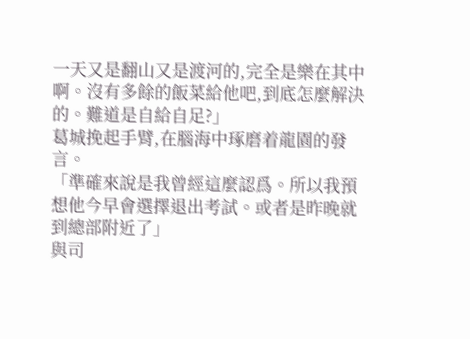一天又是翻山又是渡河的,完全是樂在其中啊。沒有多餘的飯菜給他吧,到底怎麼解決的。難道是自給自足?」
葛城挽起手臂,在腦海中琢磨着龍園的發言。
「準確來說是我曾經這麼認爲。所以我預想他今早會選擇退出考試。或者是昨晚就到總部附近了」
與司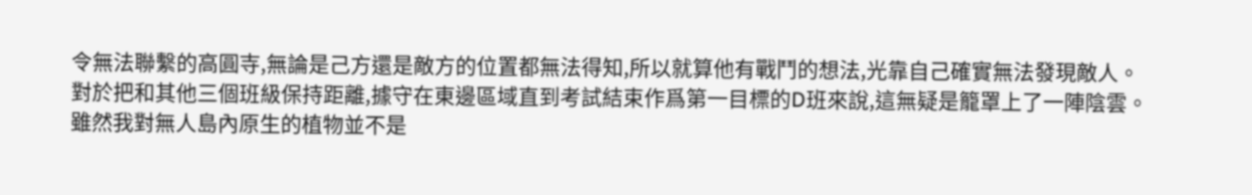令無法聯繫的高圓寺,無論是己方還是敵方的位置都無法得知,所以就算他有戰鬥的想法,光靠自己確實無法發現敵人。
對於把和其他三個班級保持距離,據守在東邊區域直到考試結束作爲第一目標的D班來說,這無疑是籠罩上了一陣陰雲。
雖然我對無人島內原生的植物並不是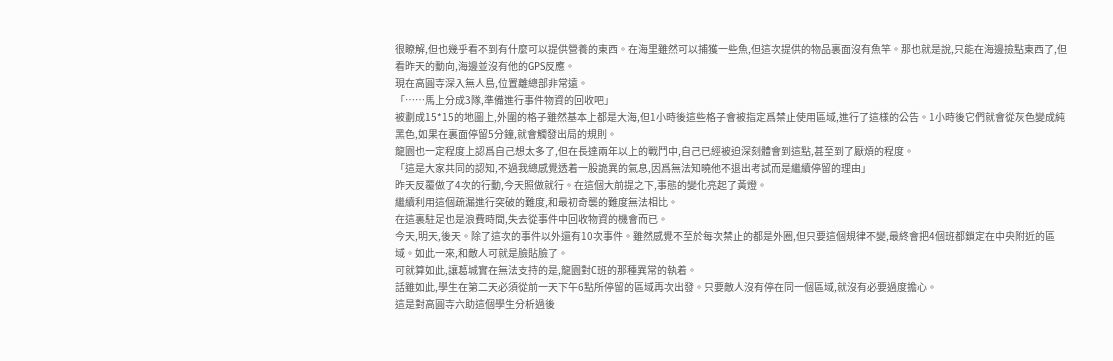很瞭解,但也幾乎看不到有什麼可以提供營養的東西。在海里雖然可以捕獲一些魚,但這次提供的物品裏面沒有魚竿。那也就是說,只能在海邊撿點東西了,但看昨天的動向,海邊並沒有他的GPS反應。
現在高圓寺深入無人島,位置離總部非常遠。
「……馬上分成3隊,準備進行事件物資的回收吧」
被劃成15*15的地圖上,外圍的格子雖然基本上都是大海,但1小時後這些格子會被指定爲禁止使用區域,進行了這樣的公告。1小時後它們就會從灰色變成純黑色,如果在裏面停留5分鐘,就會觸發出局的規則。
龍園也一定程度上認爲自己想太多了,但在長達兩年以上的戰鬥中,自己已經被迫深刻體會到這點,甚至到了厭煩的程度。
「這是大家共同的認知,不過我總感覺透着一股詭異的氣息,因爲無法知曉他不退出考試而是繼續停留的理由」
昨天反覆做了4次的行動,今天照做就行。在這個大前提之下,事態的變化亮起了黃燈。
繼續利用這個疏漏進行突破的難度,和最初奇襲的難度無法相比。
在這裏駐足也是浪費時間,失去從事件中回收物資的機會而已。
今天,明天,後天。除了這次的事件以外還有10次事件。雖然感覺不至於每次禁止的都是外圈,但只要這個規律不變,最終會把4個班都鎖定在中央附近的區域。如此一來,和敵人可就是臉貼臉了。
可就算如此,讓葛城實在無法支持的是,龍園對C班的那種異常的執着。
話雖如此,學生在第二天必須從前一天下午6點所停留的區域再次出發。只要敵人沒有停在同一個區域,就沒有必要過度擔心。
這是對高圓寺六助這個學生分析過後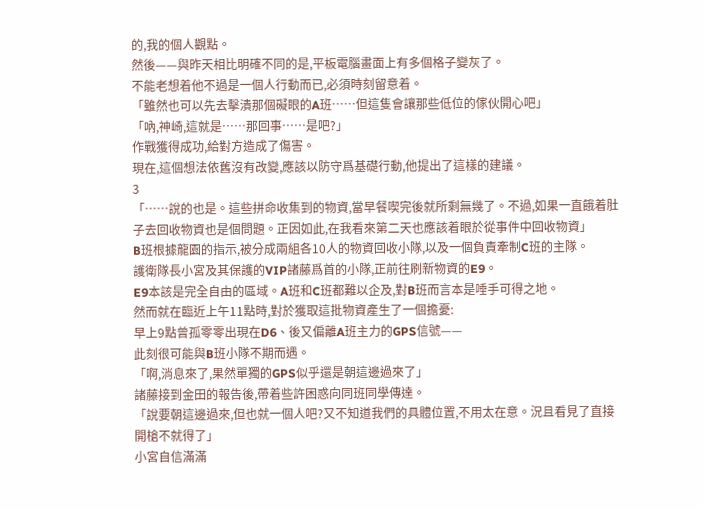的,我的個人觀點。
然後——與昨天相比明確不同的是,平板電腦畫面上有多個格子變灰了。
不能老想着他不過是一個人行動而已,必須時刻留意着。
「雖然也可以先去擊潰那個礙眼的A班……但這隻會讓那些低位的傢伙開心吧」
「吶,神崎,這就是……那回事……是吧?」
作戰獲得成功,給對方造成了傷害。
現在,這個想法依舊沒有改變,應該以防守爲基礎行動,他提出了這樣的建議。
3
「……說的也是。這些拼命收集到的物資,當早餐喫完後就所剩無幾了。不過,如果一直餓着肚子去回收物資也是個問題。正因如此,在我看來第二天也應該着眼於從事件中回收物資」
B班根據龍園的指示,被分成兩組各10人的物資回收小隊,以及一個負責牽制C班的主隊。
護衛隊長小宮及其保護的VIP諸藤爲首的小隊,正前往刷新物資的E9。
E9本該是完全自由的區域。A班和C班都難以企及,對B班而言本是唾手可得之地。
然而就在臨近上午11點時,對於獲取這批物資產生了一個擔憂:
早上9點曾孤零零出現在D6、後又偏離A班主力的GPS信號——
此刻很可能與B班小隊不期而遇。
「啊,消息來了,果然單獨的GPS似乎還是朝這邊過來了」
諸藤接到金田的報告後,帶着些許困惑向同班同學傳達。
「說要朝這邊過來,但也就一個人吧?又不知道我們的具體位置,不用太在意。況且看見了直接開槍不就得了」
小宮自信滿滿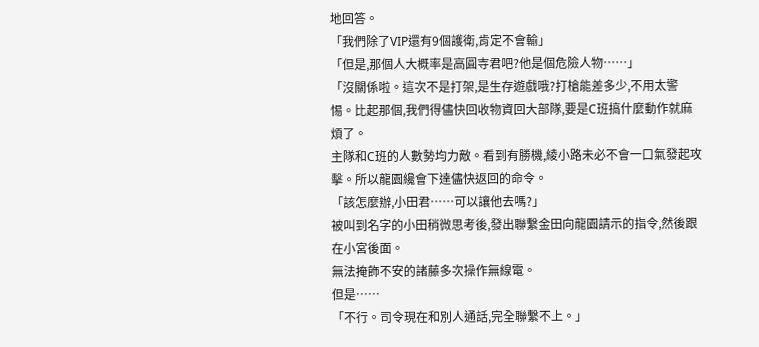地回答。
「我們除了VIP還有9個護衛,肯定不會輸」
「但是,那個人大概率是高圓寺君吧?他是個危險人物……」
「沒關係啦。這次不是打架,是生存遊戲哦?打槍能差多少,不用太警惕。比起那個,我們得儘快回收物資回大部隊,要是C班搞什麼動作就麻煩了。
主隊和C班的人數勢均力敵。看到有勝機,綾小路未必不會一口氣發起攻擊。所以龍園纔會下達儘快返回的命令。
「該怎麼辦,小田君……可以讓他去嗎?」
被叫到名字的小田稍微思考後,發出聯繫金田向龍園請示的指令,然後跟在小宮後面。
無法掩飾不安的諸藤多次操作無線電。
但是……
「不行。司令現在和別人通話,完全聯繫不上。」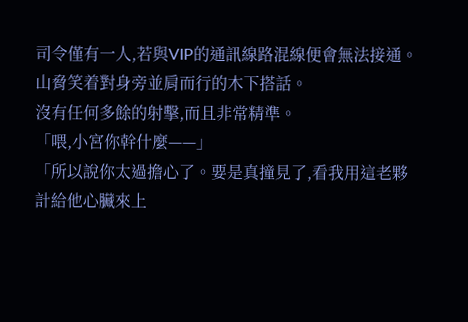司令僅有一人,若與VIP的通訊線路混線便會無法接通。
山脅笑着對身旁並肩而行的木下搭話。
沒有任何多餘的射擊,而且非常精準。
「喂,小宮你幹什麼——」
「所以說你太過擔心了。要是真撞見了,看我用這老夥計給他心臟來上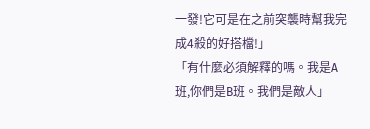一發!它可是在之前突襲時幫我完成4殺的好搭檔!」
「有什麼必須解釋的嗎。我是A班,你們是B班。我們是敵人」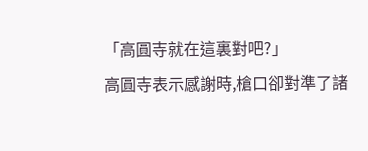「高圓寺就在這裏對吧?」
高圓寺表示感謝時,槍口卻對準了諸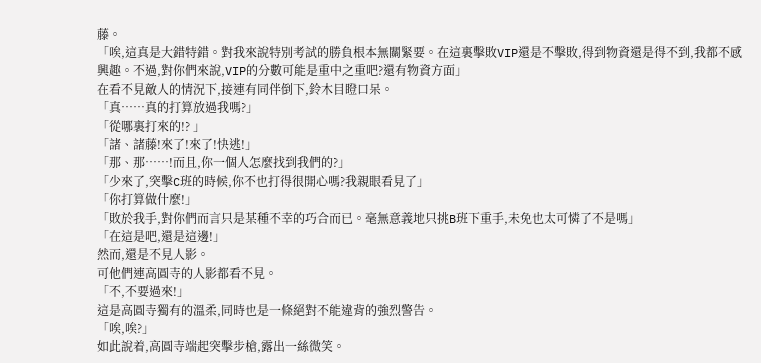藤。
「唉,這真是大錯特錯。對我來說特別考試的勝負根本無關緊要。在這裏擊敗VIP還是不擊敗,得到物資還是得不到,我都不感興趣。不過,對你們來說,VIP的分數可能是重中之重吧?還有物資方面」
在看不見敵人的情況下,接連有同伴倒下,鈴木目瞪口呆。
「真……真的打算放過我嗎?」
「從哪裏打來的!? 」
「諸、諸藤!來了!來了!快逃!」
「那、那……!而且,你一個人怎麼找到我們的?」
「少來了,突擊C班的時候,你不也打得很開心嗎?我親眼看見了」
「你打算做什麼!」
「敗於我手,對你們而言只是某種不幸的巧合而已。毫無意義地只挑B班下重手,未免也太可憐了不是嗎」
「在這是吧,還是這邊!」
然而,還是不見人影。
可他們連高圓寺的人影都看不見。
「不,不要過來!」
這是高圓寺獨有的溫柔,同時也是一條絕對不能違背的強烈警告。
「唉,唉?」
如此說着,高圓寺端起突擊步槍,露出一絲微笑。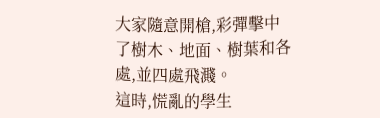大家隨意開槍,彩彈擊中了樹木、地面、樹葉和各處,並四處飛濺。
這時,慌亂的學生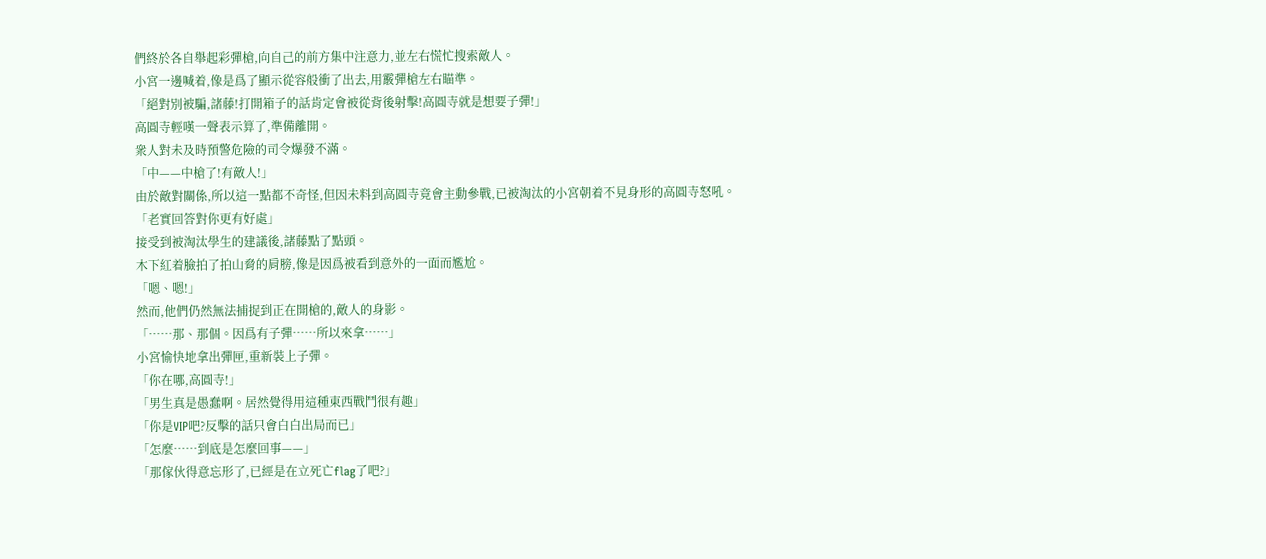們終於各自舉起彩彈槍,向自己的前方集中注意力,並左右慌忙搜索敵人。
小宮一邊喊着,像是爲了顯示從容般衝了出去,用霰彈槍左右瞄準。
「絕對別被騙,諸藤!打開箱子的話肯定會被從背後射擊!高圓寺就是想要子彈!」
高圓寺輕嘆一聲表示算了,準備離開。
衆人對未及時預警危險的司令爆發不滿。
「中——中槍了!有敵人!」
由於敵對關係,所以這一點都不奇怪,但因未料到高圓寺竟會主動參戰,已被淘汰的小宮朝着不見身形的高圓寺怒吼。
「老實回答對你更有好處」
接受到被淘汰學生的建議後,諸藤點了點頭。
木下紅着臉拍了拍山脅的肩膀,像是因爲被看到意外的一面而尷尬。
「嗯、嗯!」
然而,他們仍然無法捕捉到正在開槍的,敵人的身影。
「……那、那個。因爲有子彈……所以來拿……」
小宮愉快地拿出彈匣,重新裝上子彈。
「你在哪,高圓寺!」
「男生真是愚蠢啊。居然覺得用這種東西戰鬥很有趣」
「你是VIP吧?反擊的話只會白白出局而已」
「怎麼……到底是怎麼回事——」
「那傢伙得意忘形了,已經是在立死亡flag了吧?」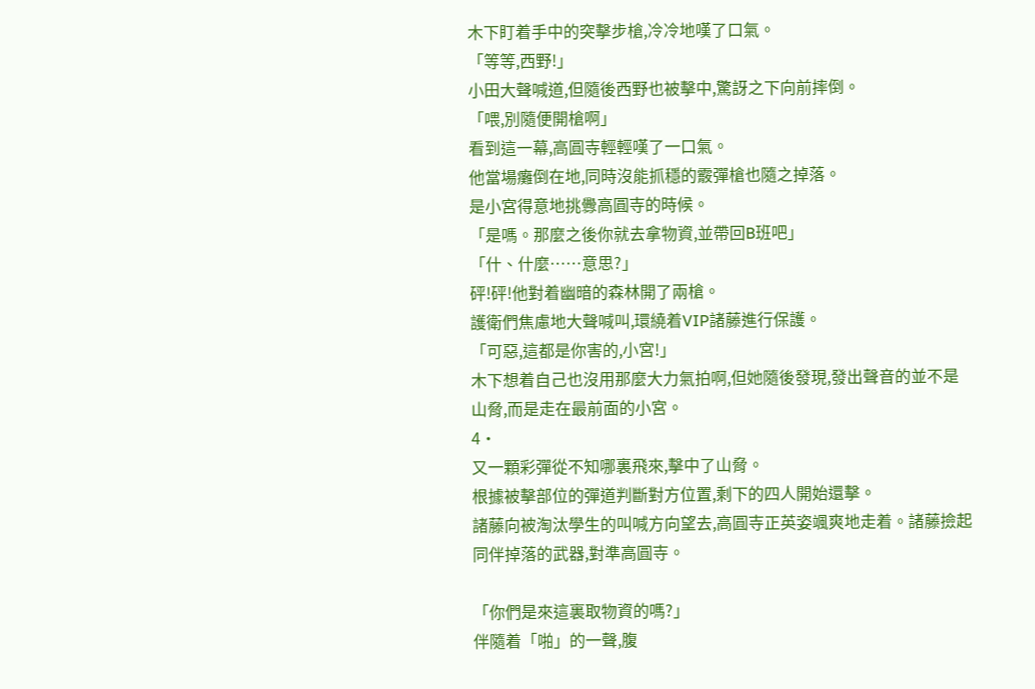木下盯着手中的突擊步槍,冷冷地嘆了口氣。
「等等,西野!」
小田大聲喊道,但隨後西野也被擊中,驚訝之下向前摔倒。
「喂,別隨便開槍啊」
看到這一幕,高圓寺輕輕嘆了一口氣。
他當場癱倒在地,同時沒能抓穩的霰彈槍也隨之掉落。
是小宮得意地挑釁高圓寺的時候。
「是嗎。那麼之後你就去拿物資,並帶回B班吧」
「什、什麼……意思?」
砰!砰!他對着幽暗的森林開了兩槍。
護衛們焦慮地大聲喊叫,環繞着VIP諸藤進行保護。
「可惡,這都是你害的,小宮!」
木下想着自己也沒用那麼大力氣拍啊,但她隨後發現,發出聲音的並不是山脅,而是走在最前面的小宮。
4•
又一顆彩彈從不知哪裏飛來,擊中了山脅。
根據被擊部位的彈道判斷對方位置,剩下的四人開始還擊。
諸藤向被淘汰學生的叫喊方向望去,高圓寺正英姿颯爽地走着。諸藤撿起同伴掉落的武器,對準高圓寺。

「你們是來這裏取物資的嗎?」
伴隨着「啪」的一聲,腹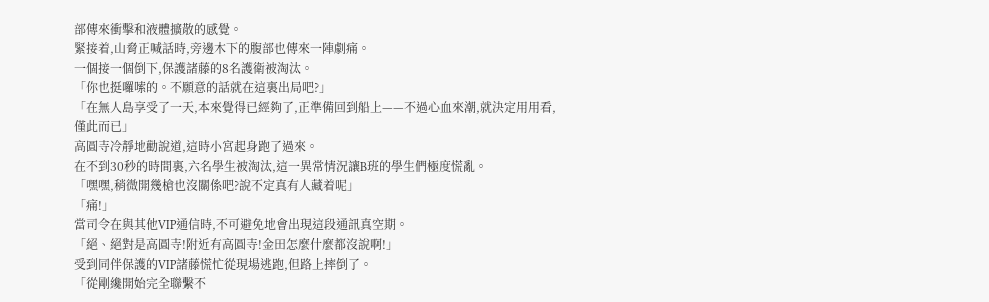部傳來衝擊和液體擴散的感覺。
緊接着,山脅正喊話時,旁邊木下的腹部也傳來一陣劇痛。
一個接一個倒下,保護諸藤的8名護衛被淘汰。
「你也挺囉嗦的。不願意的話就在這裏出局吧?」
「在無人島享受了一天,本來覺得已經夠了,正準備回到船上——不過心血來潮,就決定用用看,僅此而已」
高圓寺冷靜地勸說道,這時小宮起身跑了過來。
在不到30秒的時間裏,六名學生被淘汰,這一異常情況讓B班的學生們極度慌亂。
「嘿嘿,稍微開幾槍也沒關係吧?說不定真有人藏着呢」
「痛!」
當司令在與其他VIP通信時,不可避免地會出現這段通訊真空期。
「絕、絕對是高圓寺!附近有高圓寺!金田怎麼什麼都沒說啊!」
受到同伴保護的VIP諸藤慌忙從現場逃跑,但路上摔倒了。
「從剛纔開始完全聯繫不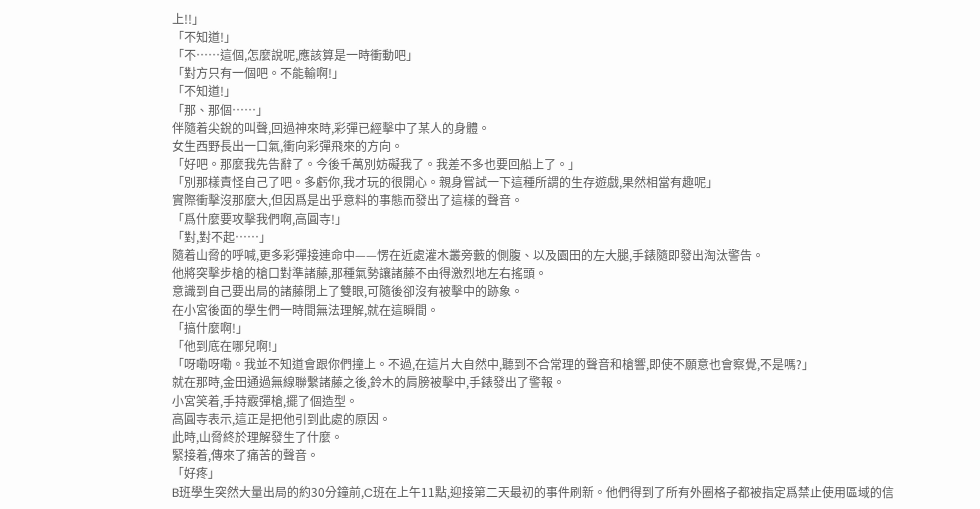上!!」
「不知道!」
「不……這個,怎麼說呢,應該算是一時衝動吧」
「對方只有一個吧。不能輸啊!」
「不知道!」
「那、那個……」
伴隨着尖銳的叫聲,回過神來時,彩彈已經擊中了某人的身體。
女生西野長出一口氣,衝向彩彈飛來的方向。
「好吧。那麼我先告辭了。今後千萬別妨礙我了。我差不多也要回船上了。」
「別那樣責怪自己了吧。多虧你,我才玩的很開心。親身嘗試一下這種所謂的生存遊戲,果然相當有趣呢」
實際衝擊沒那麼大,但因爲是出乎意料的事態而發出了這樣的聲音。
「爲什麼要攻擊我們啊,高圓寺!」
「對,對不起……」
隨着山脅的呼喊,更多彩彈接連命中——愣在近處灌木叢旁藪的側腹、以及園田的左大腿,手錶隨即發出淘汰警告。
他將突擊步槍的槍口對準諸藤,那種氣勢讓諸藤不由得激烈地左右搖頭。
意識到自己要出局的諸藤閉上了雙眼,可隨後卻沒有被擊中的跡象。
在小宮後面的學生們一時間無法理解,就在這瞬間。
「搞什麼啊!」
「他到底在哪兒啊!」
「呀嘞呀嘞。我並不知道會跟你們撞上。不過,在這片大自然中,聽到不合常理的聲音和槍響,即使不願意也會察覺,不是嗎?」
就在那時,金田通過無線聯繫諸藤之後,鈴木的肩膀被擊中,手錶發出了警報。
小宮笑着,手持霰彈槍,擺了個造型。
高圓寺表示,這正是把他引到此處的原因。
此時,山脅終於理解發生了什麼。
緊接着,傳來了痛苦的聲音。
「好疼」
B班學生突然大量出局的約30分鐘前,C班在上午11點,迎接第二天最初的事件刷新。他們得到了所有外圈格子都被指定爲禁止使用區域的信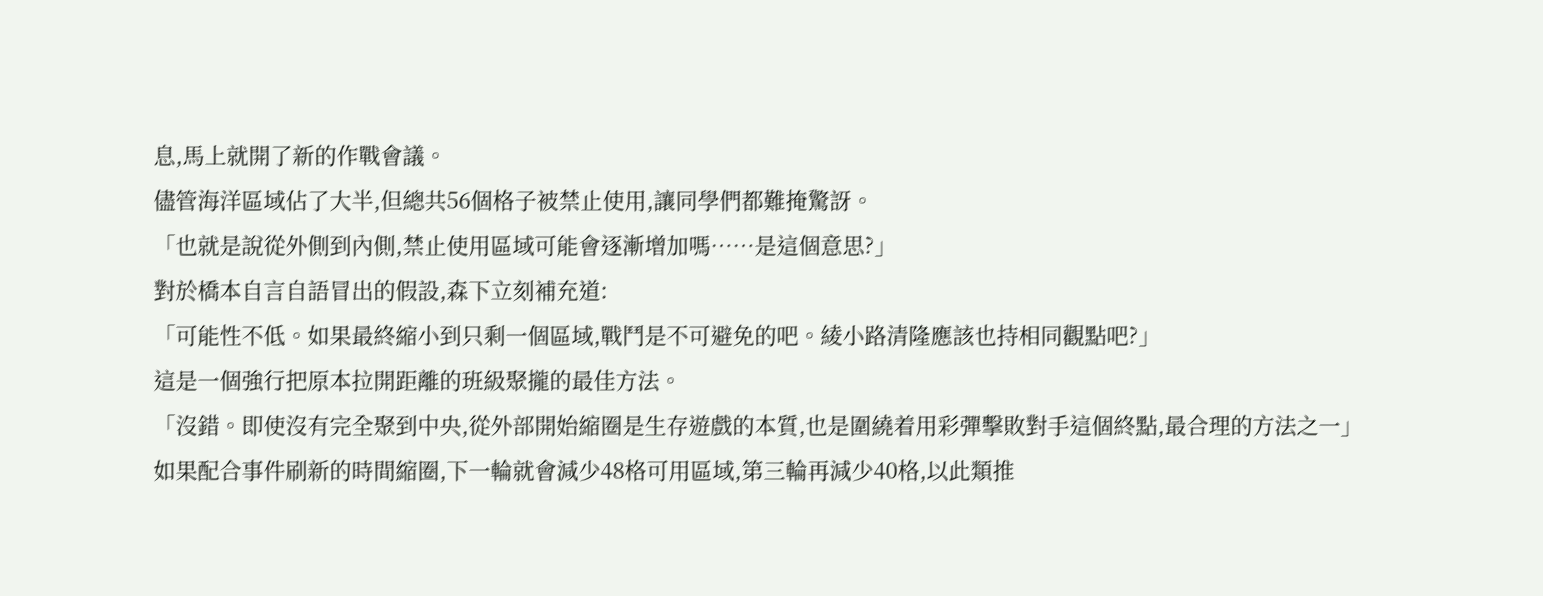息,馬上就開了新的作戰會議。
儘管海洋區域佔了大半,但總共56個格子被禁止使用,讓同學們都難掩驚訝。
「也就是說從外側到內側,禁止使用區域可能會逐漸增加嗎……是這個意思?」
對於橋本自言自語冒出的假設,森下立刻補充道:
「可能性不低。如果最終縮小到只剩一個區域,戰鬥是不可避免的吧。綾小路清隆應該也持相同觀點吧?」
這是一個強行把原本拉開距離的班級聚攏的最佳方法。
「沒錯。即使沒有完全聚到中央,從外部開始縮圈是生存遊戲的本質,也是圍繞着用彩彈擊敗對手這個終點,最合理的方法之一」
如果配合事件刷新的時間縮圈,下一輪就會減少48格可用區域,第三輪再減少40格,以此類推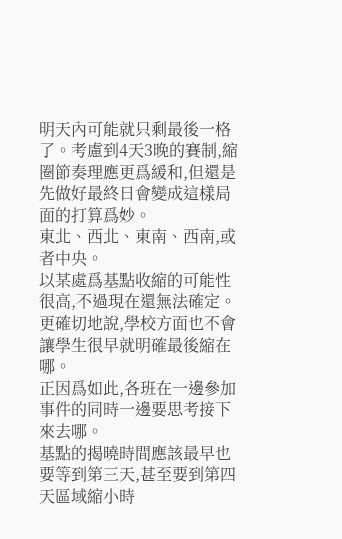明天內可能就只剩最後一格了。考慮到4天3晚的賽制,縮圈節奏理應更爲緩和,但還是先做好最終日會變成這樣局面的打算爲妙。
東北、西北、東南、西南,或者中央。
以某處爲基點收縮的可能性很高,不過現在還無法確定。
更確切地說,學校方面也不會讓學生很早就明確最後縮在哪。
正因爲如此,各班在一邊參加事件的同時一邊要思考接下來去哪。
基點的揭曉時間應該最早也要等到第三天,甚至要到第四天區域縮小時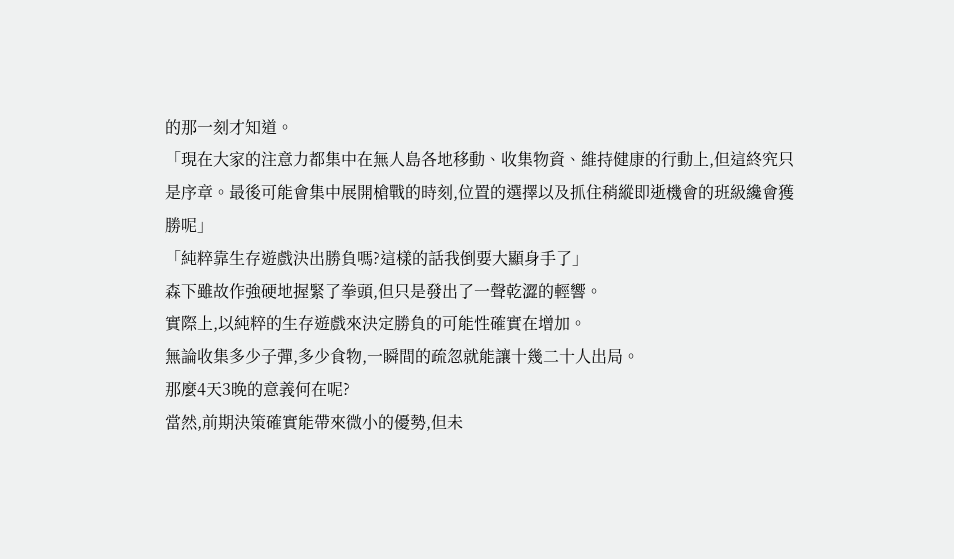的那一刻才知道。
「現在大家的注意力都集中在無人島各地移動、收集物資、維持健康的行動上,但這終究只是序章。最後可能會集中展開槍戰的時刻,位置的選擇以及抓住稍縱即逝機會的班級纔會獲勝呢」
「純粹靠生存遊戲決出勝負嗎?這樣的話我倒要大顯身手了」
森下雖故作強硬地握緊了拳頭,但只是發出了一聲乾澀的輕響。
實際上,以純粹的生存遊戲來決定勝負的可能性確實在增加。
無論收集多少子彈,多少食物,一瞬間的疏忽就能讓十幾二十人出局。
那麼4天3晚的意義何在呢?
當然,前期決策確實能帶來微小的優勢,但未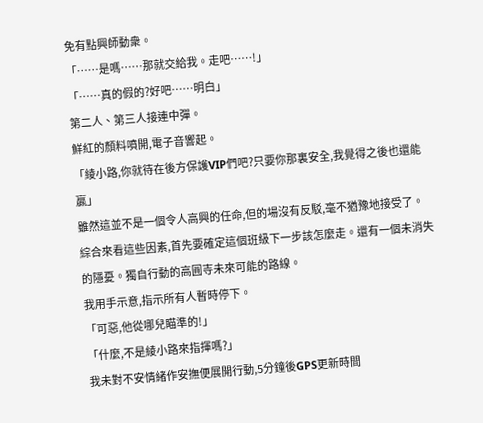免有點興師動衆。
「……是嗎……那就交給我。走吧……!」
「……真的假的?好吧……明白」
第二人、第三人接連中彈。
鮮紅的顏料噴開,電子音響起。
「綾小路,你就待在後方保護VIP們吧?只要你那裏安全,我覺得之後也還能贏」
雖然這並不是一個令人高興的任命,但的場沒有反駁,毫不猶豫地接受了。
綜合來看這些因素,首先要確定這個班級下一步該怎麼走。還有一個未消失的隱憂。獨自行動的高圓寺未來可能的路線。
我用手示意,指示所有人暫時停下。
「可惡,他從哪兒瞄準的!」
「什麼,不是綾小路來指揮嗎?」
我未對不安情緒作安撫便展開行動,5分鐘後GPS更新時間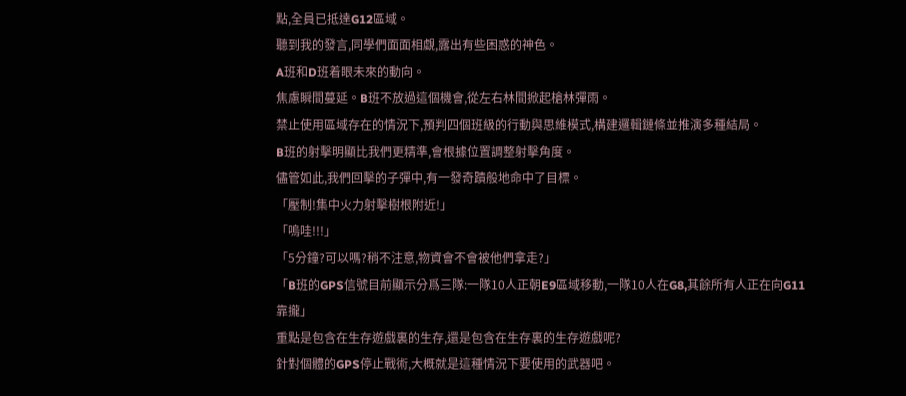點,全員已抵達G12區域。
聽到我的發言,同學們面面相覷,露出有些困惑的神色。
A班和D班着眼未來的動向。
焦慮瞬間蔓延。B班不放過這個機會,從左右林間掀起槍林彈雨。
禁止使用區域存在的情況下,預判四個班級的行動與思維模式,構建邏輯鏈條並推演多種結局。
B班的射擊明顯比我們更精準,會根據位置調整射擊角度。
儘管如此,我們回擊的子彈中,有一發奇蹟般地命中了目標。
「壓制!集中火力射擊樹根附近!」
「嗚哇!!!」
「5分鐘?可以嗎?稍不注意,物資會不會被他們拿走?」
「B班的GPS信號目前顯示分爲三隊:一隊10人正朝E9區域移動,一隊10人在G8,其餘所有人正在向G11靠攏」
重點是包含在生存遊戲裏的生存,還是包含在生存裏的生存遊戲呢?
針對個體的GPS停止戰術,大概就是這種情況下要使用的武器吧。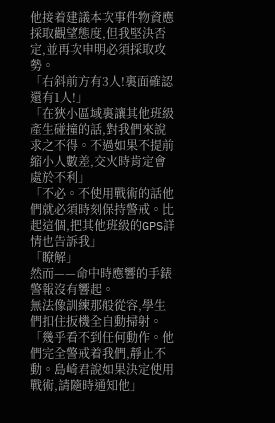他接着建議本次事件物資應採取觀望態度,但我堅決否定,並再次申明必須採取攻勢。
「右斜前方有3人!裏面確認還有1人!」
「在狹小區域裏讓其他班級產生碰撞的話,對我們來說求之不得。不過如果不提前縮小人數差,交火時肯定會處於不利」
「不必。不使用戰術的話他們就必須時刻保持警戒。比起這個,把其他班級的GPS詳情也告訴我」
「瞭解」
然而——命中時應響的手錶警報沒有響起。
無法像訓練那般從容,學生們扣住扳機全自動掃射。
「幾乎看不到任何動作。他們完全警戒着我們,靜止不動。島崎君說如果決定使用戰術,請隨時通知他」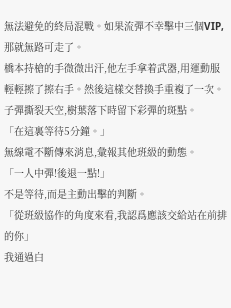無法避免的終局混戰。如果流彈不幸擊中三個VIP,那就無路可走了。
橋本持槍的手微微出汗,他左手拿着武器,用運動服輕輕擦了擦右手。然後這樣交替換手重複了一次。
子彈撕裂天空,樹葉落下時留下彩彈的斑點。
「在這裏等待5分鐘。」
無線電不斷傳來消息,彙報其他班級的動態。
「一人中彈!後退一點!」
不是等待,而是主動出擊的判斷。
「從班級協作的角度來看,我認爲應該交給站在前排的你」
我通過白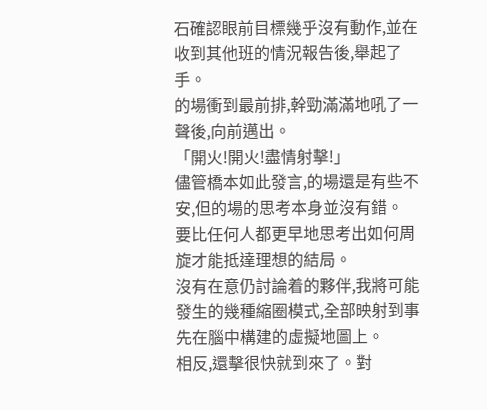石確認眼前目標幾乎沒有動作,並在收到其他班的情況報告後,舉起了手。
的場衝到最前排,幹勁滿滿地吼了一聲後,向前邁出。
「開火!開火!盡情射擊!」
儘管橋本如此發言,的場還是有些不安,但的場的思考本身並沒有錯。
要比任何人都更早地思考出如何周旋才能抵達理想的結局。
沒有在意仍討論着的夥伴,我將可能發生的幾種縮圈模式,全部映射到事先在腦中構建的虛擬地圖上。
相反,還擊很快就到來了。對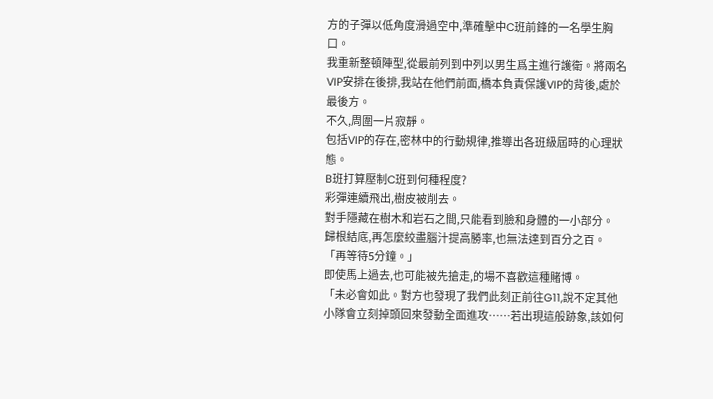方的子彈以低角度滑過空中,準確擊中C班前鋒的一名學生胸口。
我重新整頓陣型,從最前列到中列以男生爲主進行護衛。將兩名VIP安排在後排,我站在他們前面,橋本負責保護VIP的背後,處於最後方。
不久,周圍一片寂靜。
包括VIP的存在,密林中的行動規律,推導出各班級屆時的心理狀態。
B班打算壓制C班到何種程度?
彩彈連續飛出,樹皮被削去。
對手隱藏在樹木和岩石之間,只能看到臉和身體的一小部分。
歸根結底,再怎麼絞盡腦汁提高勝率,也無法達到百分之百。
「再等待5分鐘。」
即使馬上過去,也可能被先搶走,的場不喜歡這種賭博。
「未必會如此。對方也發現了我們此刻正前往G11,說不定其他小隊會立刻掉頭回來發動全面進攻……若出現這般跡象,該如何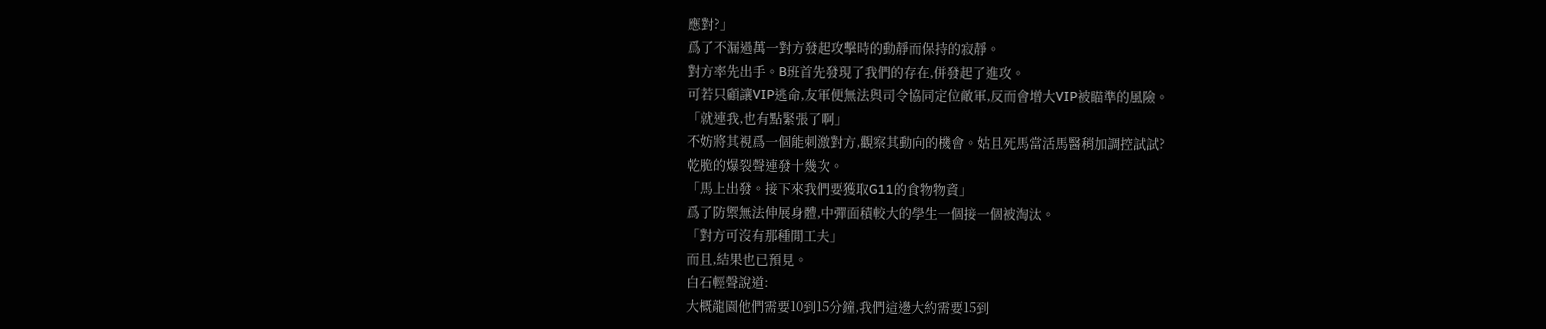應對?」
爲了不漏過萬一對方發起攻擊時的動靜而保持的寂靜。
對方率先出手。B班首先發現了我們的存在,併發起了進攻。
可若只顧讓VIP逃命,友軍便無法與司令協同定位敵軍,反而會增大VIP被瞄準的風險。
「就連我,也有點緊張了啊」
不妨將其視爲一個能刺激對方,觀察其動向的機會。姑且死馬當活馬醫稍加調控試試?
乾脆的爆裂聲連發十幾次。
「馬上出發。接下來我們要獲取G11的食物物資」
爲了防禦無法伸展身體,中彈面積較大的學生一個接一個被淘汰。
「對方可沒有那種閒工夫」
而且,結果也已預見。
白石輕聲說道:
大概龍園他們需要10到15分鐘,我們這邊大約需要15到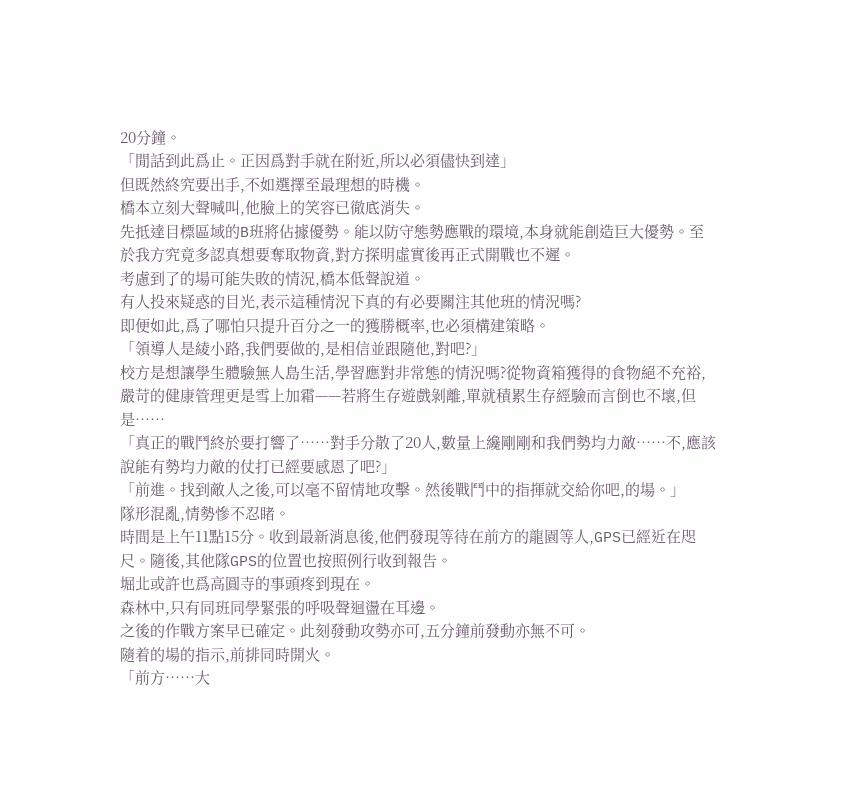20分鐘。
「閒話到此爲止。正因爲對手就在附近,所以必須儘快到達」
但既然終究要出手,不如選擇至最理想的時機。
橋本立刻大聲喊叫,他臉上的笑容已徹底消失。
先抵達目標區域的B班將佔據優勢。能以防守態勢應戰的環境,本身就能創造巨大優勢。至於我方究竟多認真想要奪取物資,對方探明虛實後再正式開戰也不遲。
考慮到了的場可能失敗的情況,橋本低聲說道。
有人投來疑惑的目光,表示這種情況下真的有必要關注其他班的情況嗎?
即便如此,爲了哪怕只提升百分之一的獲勝概率,也必須構建策略。
「領導人是綾小路,我們要做的,是相信並跟隨他,對吧?」
校方是想讓學生體驗無人島生活,學習應對非常態的情況嗎?從物資箱獲得的食物絕不充裕,嚴苛的健康管理更是雪上加霜——若將生存遊戲剝離,單就積累生存經驗而言倒也不壞,但是……
「真正的戰鬥終於要打響了……對手分散了20人,數量上纔剛剛和我們勢均力敵……不,應該說能有勢均力敵的仗打已經要感恩了吧?」
「前進。找到敵人之後,可以毫不留情地攻擊。然後戰鬥中的指揮就交給你吧,的場。」
隊形混亂,情勢慘不忍睹。
時間是上午11點15分。收到最新消息後,他們發現等待在前方的龍園等人,GPS已經近在咫尺。隨後,其他隊GPS的位置也按照例行收到報告。
堀北或許也爲高圓寺的事頭疼到現在。
森林中,只有同班同學緊張的呼吸聲迴盪在耳邊。
之後的作戰方案早已確定。此刻發動攻勢亦可,五分鐘前發動亦無不可。
隨着的場的指示,前排同時開火。
「前方……大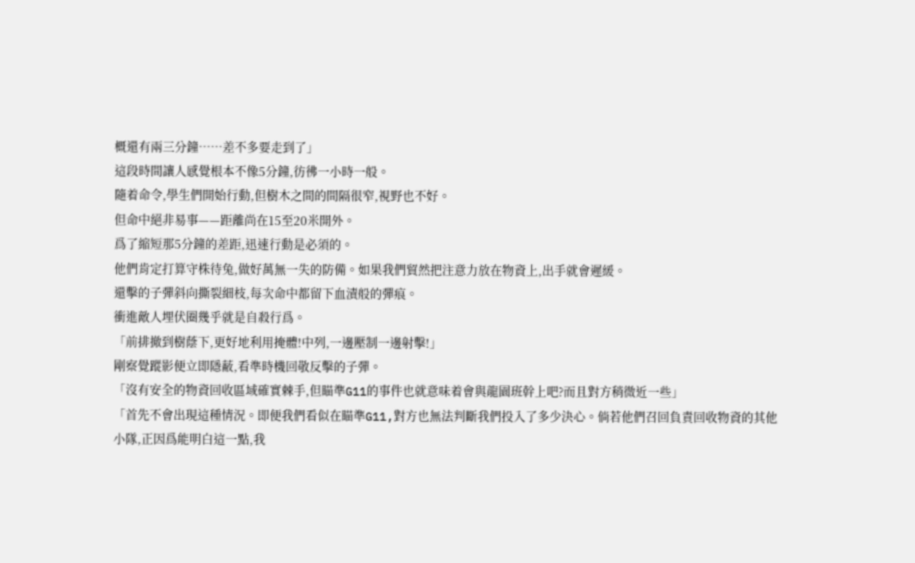概還有兩三分鐘……差不多要走到了」
這段時間讓人感覺根本不像5分鐘,彷彿一小時一般。
隨着命令,學生們開始行動,但樹木之間的間隔很窄,視野也不好。
但命中絕非易事——距離尚在15至20米開外。
爲了縮短那5分鐘的差距,迅速行動是必須的。
他們肯定打算守株待兔,做好萬無一失的防備。如果我們貿然把注意力放在物資上,出手就會遲緩。
還擊的子彈斜向撕裂細枝,每次命中都留下血漬般的彈痕。
衝進敵人埋伏圈幾乎就是自殺行爲。
「前排撤到樹蔭下,更好地利用掩體!中列,一邊壓制一邊射擊!」
剛察覺蹤影便立即隱蔽,看準時機回敬反擊的子彈。
「沒有安全的物資回收區域確實棘手,但瞄準G11的事件也就意味着會與龍園班幹上吧?而且對方稍微近一些」
「首先不會出現這種情況。即便我們看似在瞄準G11,對方也無法判斷我們投入了多少決心。倘若他們召回負責回收物資的其他小隊,正因爲能明白這一點,我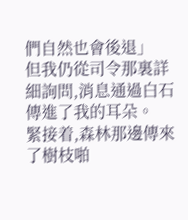們自然也會後退」
但我仍從司令那裏詳細詢問,消息通過白石傳進了我的耳朵。
緊接着,森林那邊傳來了樹枝啪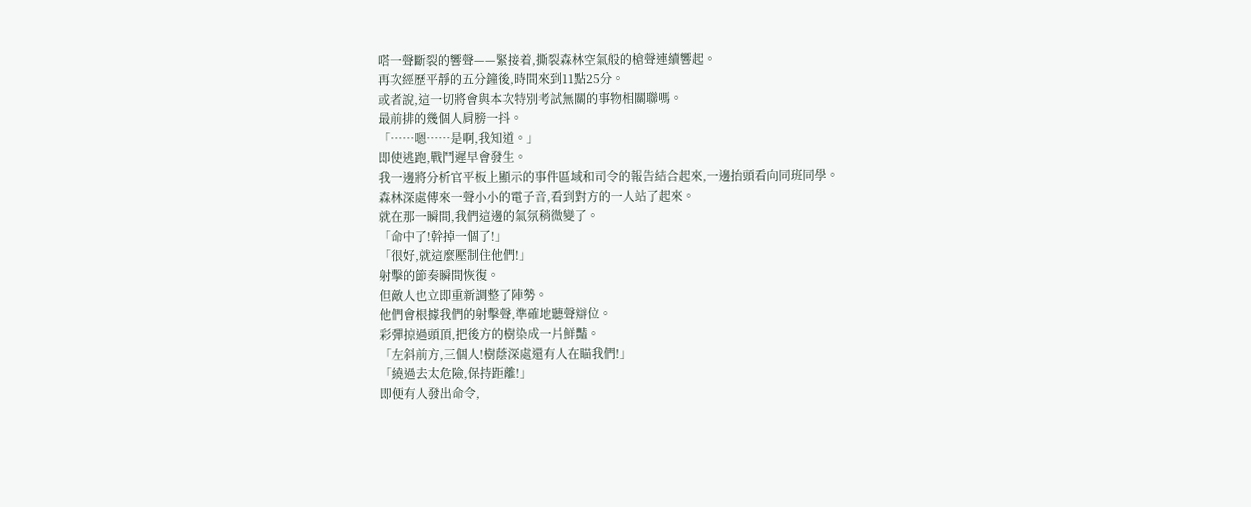嗒一聲斷裂的響聲——緊接着,撕裂森林空氣般的槍聲連續響起。
再次經歷平靜的五分鐘後,時間來到11點25分。
或者說,這一切將會與本次特別考試無關的事物相關聯嗎。
最前排的幾個人肩膀一抖。
「……嗯……是啊,我知道。」
即使逃跑,戰鬥遲早會發生。
我一邊將分析官平板上顯示的事件區域和司令的報告結合起來,一邊抬頭看向同班同學。
森林深處傳來一聲小小的電子音,看到對方的一人站了起來。
就在那一瞬間,我們這邊的氣氛稍微變了。
「命中了!幹掉一個了!」
「很好,就這麼壓制住他們!」
射擊的節奏瞬間恢復。
但敵人也立即重新調整了陣勢。
他們會根據我們的射擊聲,準確地聽聲辯位。
彩彈掠過頭頂,把後方的樹染成一片鮮豔。
「左斜前方,三個人!樹蔭深處還有人在瞄我們!」
「繞過去太危險,保持距離!」
即便有人發出命令,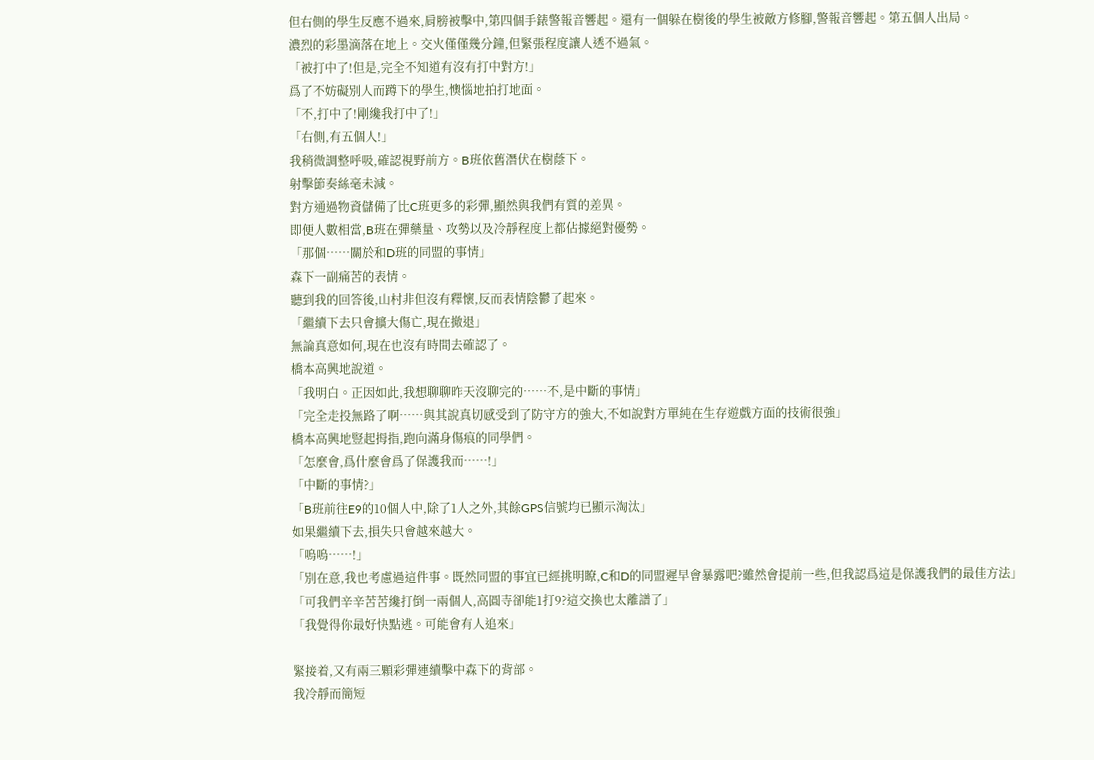但右側的學生反應不過來,肩膀被擊中,第四個手錶警報音響起。還有一個躲在樹後的學生被敵方修腳,警報音響起。第五個人出局。
濃烈的彩墨滴落在地上。交火僅僅幾分鐘,但緊張程度讓人透不過氣。
「被打中了!但是,完全不知道有沒有打中對方!」
爲了不妨礙別人而蹲下的學生,懊惱地拍打地面。
「不,打中了!剛纔我打中了!」
「右側,有五個人!」
我稍微調整呼吸,確認視野前方。B班依舊潛伏在樹蔭下。
射擊節奏絲毫未減。
對方通過物資儲備了比C班更多的彩彈,顯然與我們有質的差異。
即便人數相當,B班在彈藥量、攻勢以及冷靜程度上都佔據絕對優勢。
「那個……關於和D班的同盟的事情」
森下一副痛苦的表情。
聽到我的回答後,山村非但沒有釋懷,反而表情陰鬱了起來。
「繼續下去只會擴大傷亡,現在撤退」
無論真意如何,現在也沒有時間去確認了。
橋本高興地說道。
「我明白。正因如此,我想聊聊昨天沒聊完的……不,是中斷的事情」
「完全走投無路了啊……與其說真切感受到了防守方的強大,不如說對方單純在生存遊戲方面的技術很強」
橋本高興地豎起拇指,跑向滿身傷痕的同學們。
「怎麼會,爲什麼會爲了保護我而……!」
「中斷的事情?」
「B班前往E9的10個人中,除了1人之外,其餘GPS信號均已顯示淘汰」
如果繼續下去,損失只會越來越大。
「嗚嗚……!」
「別在意,我也考慮過這件事。既然同盟的事宜已經挑明瞭,C和D的同盟遲早會暴露吧?雖然會提前一些,但我認爲這是保護我們的最佳方法」
「可我們辛辛苦苦纔打倒一兩個人,高圓寺卻能1打9?這交換也太離譜了」
「我覺得你最好快點逃。可能會有人追來」

緊接着,又有兩三顆彩彈連續擊中森下的背部。
我冷靜而簡短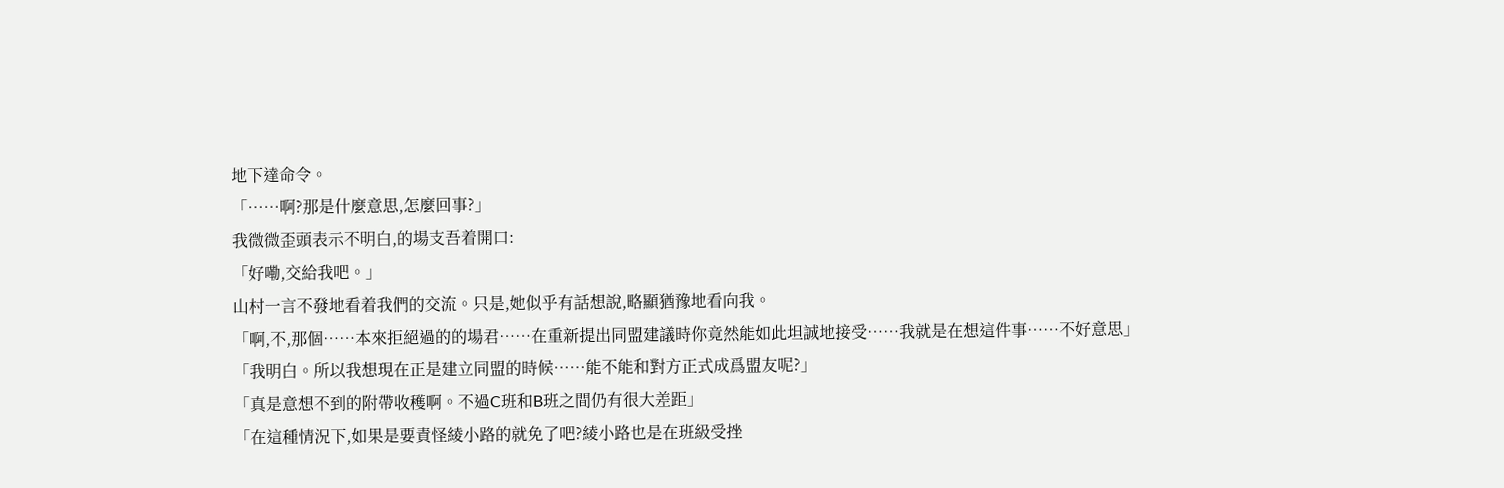地下達命令。
「……啊?那是什麼意思,怎麼回事?」
我微微歪頭表示不明白,的場支吾着開口:
「好嘞,交給我吧。」
山村一言不發地看着我們的交流。只是,她似乎有話想說,略顯猶豫地看向我。
「啊,不,那個……本來拒絕過的的場君……在重新提出同盟建議時你竟然能如此坦誠地接受……我就是在想這件事……不好意思」
「我明白。所以我想現在正是建立同盟的時候……能不能和對方正式成爲盟友呢?」
「真是意想不到的附帶收穫啊。不過C班和B班之間仍有很大差距」
「在這種情況下,如果是要責怪綾小路的就免了吧?綾小路也是在班級受挫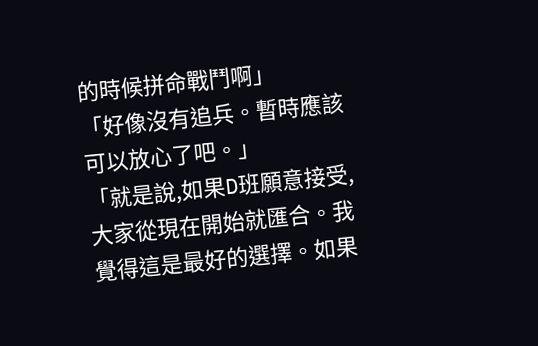的時候拼命戰鬥啊」
「好像沒有追兵。暫時應該可以放心了吧。」
「就是說,如果D班願意接受,大家從現在開始就匯合。我覺得這是最好的選擇。如果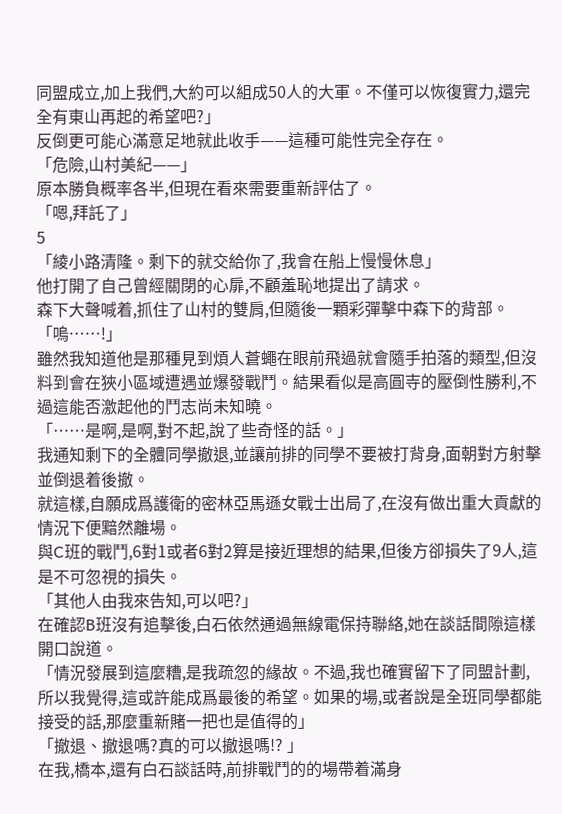同盟成立,加上我們,大約可以組成50人的大軍。不僅可以恢復實力,還完全有東山再起的希望吧?」
反倒更可能心滿意足地就此收手——這種可能性完全存在。
「危險,山村美紀——」
原本勝負概率各半,但現在看來需要重新評估了。
「嗯,拜託了」
5
「綾小路清隆。剩下的就交給你了,我會在船上慢慢休息」
他打開了自己曾經關閉的心扉,不顧羞恥地提出了請求。
森下大聲喊着,抓住了山村的雙肩,但隨後一顆彩彈擊中森下的背部。
「嗚……!」
雖然我知道他是那種見到煩人蒼蠅在眼前飛過就會隨手拍落的類型,但沒料到會在狹小區域遭遇並爆發戰鬥。結果看似是高圓寺的壓倒性勝利,不過這能否激起他的鬥志尚未知曉。
「……是啊,是啊,對不起,說了些奇怪的話。」
我通知剩下的全體同學撤退,並讓前排的同學不要被打背身,面朝對方射擊並倒退着後撤。
就這樣,自願成爲護衛的密林亞馬遜女戰士出局了,在沒有做出重大貢獻的情況下便黯然離場。
與C班的戰鬥,6對1或者6對2算是接近理想的結果,但後方卻損失了9人,這是不可忽視的損失。
「其他人由我來告知,可以吧?」
在確認B班沒有追擊後,白石依然通過無線電保持聯絡,她在談話間隙這樣開口說道。
「情況發展到這麼糟,是我疏忽的緣故。不過,我也確實留下了同盟計劃,所以我覺得,這或許能成爲最後的希望。如果的場,或者說是全班同學都能接受的話,那麼重新賭一把也是值得的」
「撤退、撤退嗎?真的可以撤退嗎!? 」
在我,橋本,還有白石談話時,前排戰鬥的的場帶着滿身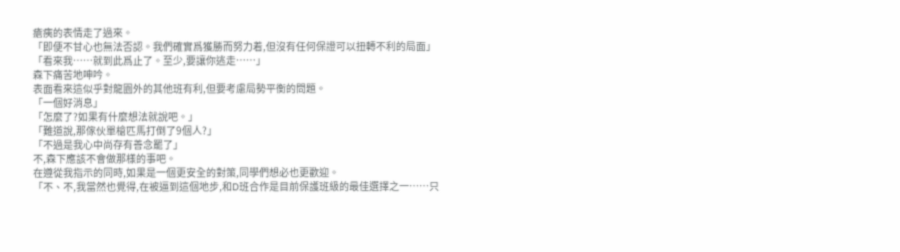瘡痍的表情走了過來。
「即便不甘心也無法否認。我們確實爲獲勝而努力着,但沒有任何保證可以扭轉不利的局面」
「看來我……就到此爲止了。至少,要讓你逃走……」
森下痛苦地呻吟。
表面看來這似乎對龍園外的其他班有利,但要考慮局勢平衡的問題。
「一個好消息」
「怎麼了?如果有什麼想法就說吧。」
「難道說,那傢伙單槍匹馬打倒了9個人?」
「不過是我心中尚存有善念罷了」
不,森下應該不會做那樣的事吧。
在遵從我指示的同時,如果是一個更安全的對策,同學們想必也更歡迎。
「不、不,我當然也覺得,在被逼到這個地步,和D班合作是目前保護班級的最佳選擇之一……只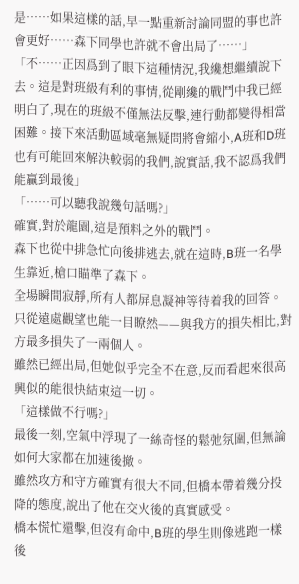是……如果這樣的話,早一點重新討論同盟的事也許會更好……森下同學也許就不會出局了……」
「不……正因爲到了眼下這種情況,我纔想繼續說下去。這是對班級有利的事情,從剛纔的戰鬥中我已經明白了,現在的班級不僅無法反擊,連行動都變得相當困難。接下來活動區域毫無疑問將會縮小,A班和D班也有可能回來解決較弱的我們,說實話,我不認爲我們能贏到最後」
「……可以聽我說幾句話嗎?」
確實,對於龍園,這是預料之外的戰鬥。
森下也從中排急忙向後排逃去,就在這時,B班一名學生靠近,槍口瞄準了森下。
全場瞬間寂靜,所有人都屏息凝神等待着我的回答。
只從遠處觀望也能一目瞭然——與我方的損失相比,對方最多損失了一兩個人。
雖然已經出局,但她似乎完全不在意,反而看起來很高興似的能很快結束這一切。
「這樣做不行嗎?」
最後一刻,空氣中浮現了一絲奇怪的鬆弛氛圍,但無論如何大家都在加速後撤。
雖然攻方和守方確實有很大不同,但橋本帶着幾分投降的態度,說出了他在交火後的真實感受。
橋本慌忙還擊,但沒有命中,B班的學生則像逃跑一樣後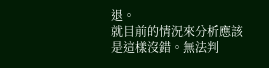退。
就目前的情況來分析應該是這樣沒錯。無法判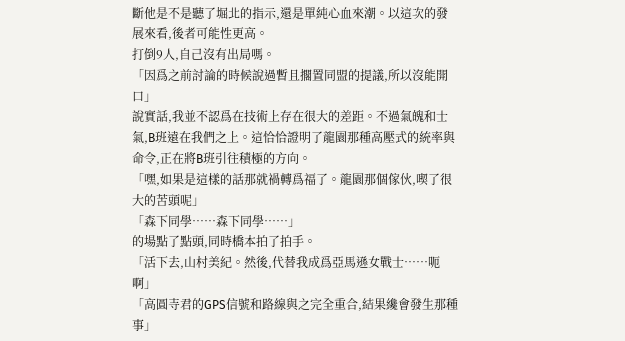斷他是不是聽了堀北的指示,還是單純心血來潮。以這次的發展來看,後者可能性更高。
打倒9人,自己沒有出局嗎。
「因爲之前討論的時候說過暫且擱置同盟的提議,所以沒能開口」
說實話,我並不認爲在技術上存在很大的差距。不過氣魄和士氣,B班遠在我們之上。這恰恰證明了龍園那種高壓式的統率與命令,正在將B班引往積極的方向。
「嘿,如果是這樣的話那就禍轉爲福了。龍園那個傢伙,喫了很大的苦頭呢」
「森下同學……森下同學……」
的場點了點頭,同時橋本拍了拍手。
「活下去,山村美紀。然後,代替我成爲亞馬遜女戰士……呃啊」
「高圓寺君的GPS信號和路線與之完全重合,結果纔會發生那種事」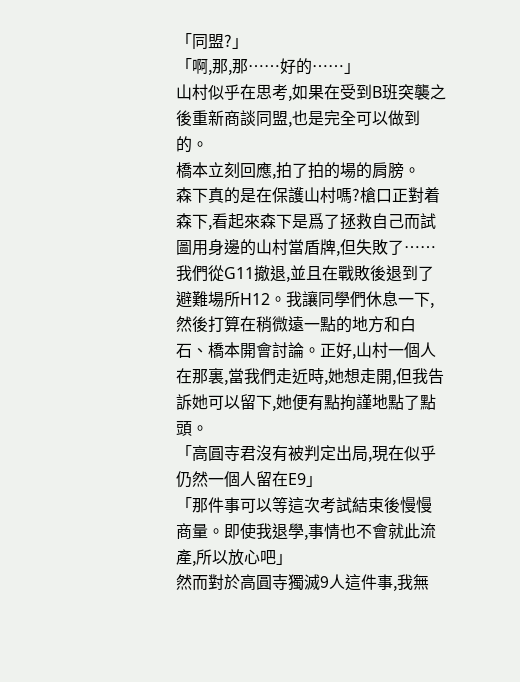「同盟?」
「啊,那,那……好的……」
山村似乎在思考,如果在受到B班突襲之後重新商談同盟,也是完全可以做到的。
橋本立刻回應,拍了拍的場的肩膀。
森下真的是在保護山村嗎?槍口正對着森下,看起來森下是爲了拯救自己而試圖用身邊的山村當盾牌,但失敗了……
我們從G11撤退,並且在戰敗後退到了避難場所H12。我讓同學們休息一下,然後打算在稍微遠一點的地方和白石、橋本開會討論。正好,山村一個人在那裏,當我們走近時,她想走開,但我告訴她可以留下,她便有點拘謹地點了點頭。
「高圓寺君沒有被判定出局,現在似乎仍然一個人留在E9」
「那件事可以等這次考試結束後慢慢商量。即使我退學,事情也不會就此流產,所以放心吧」
然而對於高圓寺獨滅9人這件事,我無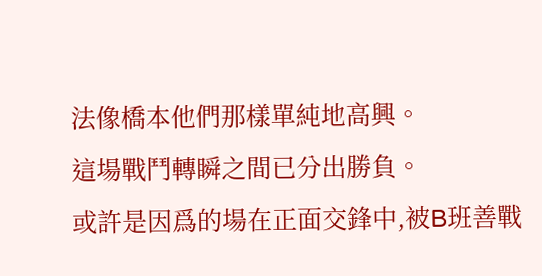法像橋本他們那樣單純地高興。
這場戰鬥轉瞬之間已分出勝負。
或許是因爲的場在正面交鋒中,被B班善戰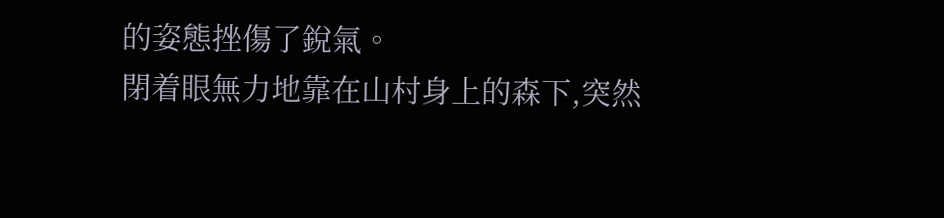的姿態挫傷了銳氣。
閉着眼無力地靠在山村身上的森下,突然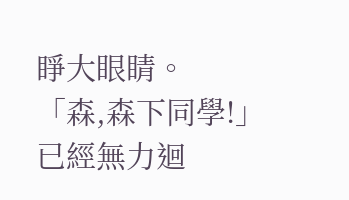睜大眼睛。
「森,森下同學!」
已經無力迴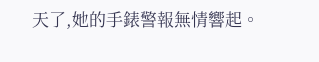天了,她的手錶警報無情響起。